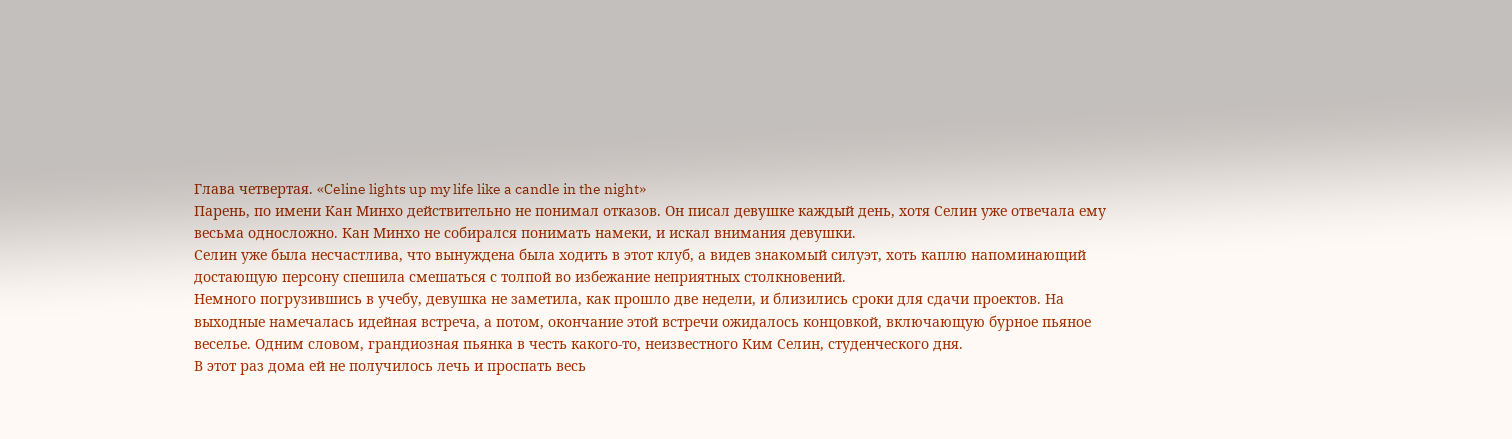Глава четвертая. «Celine lights up my life like a candle in the night»
Парень, по имени Кан Минхо действительно не понимал отказов. Он писал девушке каждый день, хотя Селин уже отвечала ему весьма односложно. Кан Минхо не собирался понимать намеки, и искал внимания девушки.
Селин уже была несчастлива, что вынуждена была ходить в этот клуб, а видев знакомый силуэт, хоть каплю напоминающий достающую персону спешила смешаться с толпой во избежание неприятных столкновений.
Немного погрузившись в учебу, девушка не заметила, как прошло две недели, и близились сроки для сдачи проектов. На выходные намечалась идейная встреча, а потом, окончание этой встречи ожидалось концовкой, включающую бурное пьяное веселье. Одним словом, грандиозная пьянка в честь какого-то, неизвестного Ким Селин, студенческого дня.
В этот раз дома ей не получилось лечь и проспать весь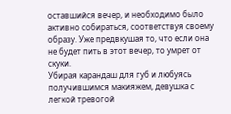оставшийся вечер, и необходимо было активно собираться, соответствуя своему образу. Уже предвкушая то, что если она не будет пить в этот вечер, то умрет от скуки.
Убирая карандаш для губ и любуясь получившимся макияжем, девушка с легкой тревогой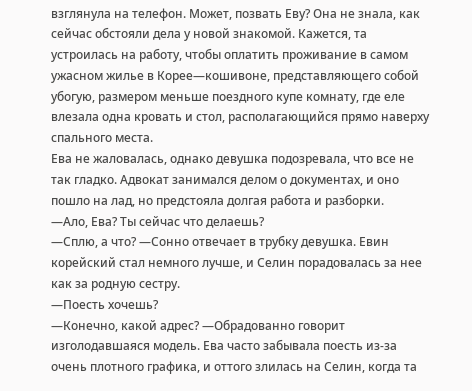взглянула на телефон. Может, позвать Еву? Она не знала, как сейчас обстояли дела у новой знакомой. Кажется, та устроилась на работу, чтобы оплатить проживание в самом ужасном жилье в Корее—кошивоне, представляющего собой убогую, размером меньше поездного купе комнату, где еле влезала одна кровать и стол, располагающийся прямо наверху спального места.
Ева не жаловалась, однако девушка подозревала, что все не так гладко. Адвокат занимался делом о документах, и оно пошло на лад, но предстояла долгая работа и разборки.
—Ало, Ева? Ты сейчас что делаешь?
—Сплю, а что? —Сонно отвечает в трубку девушка. Евин корейский стал немного лучше, и Селин порадовалась за нее как за родную сестру.
—Поесть хочешь?
—Конечно, какой адрес? —Обрадованно говорит изголодавшаяся модель. Ева часто забывала поесть из-за очень плотного графика, и оттого злилась на Селин, когда та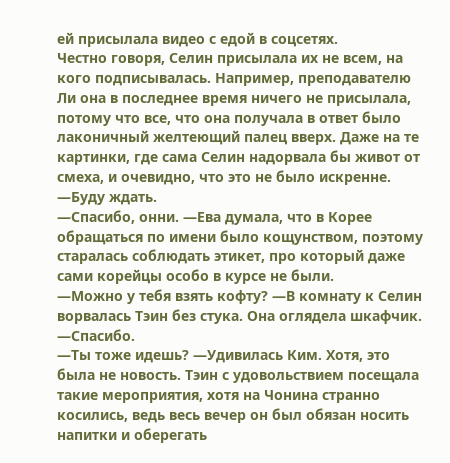ей присылала видео с едой в соцсетях.
Честно говоря, Селин присылала их не всем, на кого подписывалась. Например, преподавателю Ли она в последнее время ничего не присылала, потому что все, что она получала в ответ было лаконичный желтеющий палец вверх. Даже на те картинки, где сама Селин надорвала бы живот от смеха, и очевидно, что это не было искренне.
—Буду ждать.
—Спасибо, онни. —Ева думала, что в Корее обращаться по имени было кощунством, поэтому старалась соблюдать этикет, про который даже сами корейцы особо в курсе не были.
—Можно у тебя взять кофту? —В комнату к Селин ворвалась Тэин без стука. Она оглядела шкафчик. —Спасибо.
—Ты тоже идешь? —Удивилась Ким. Хотя, это была не новость. Тэин с удовольствием посещала такие мероприятия, хотя на Чонина странно косились, ведь весь вечер он был обязан носить напитки и оберегать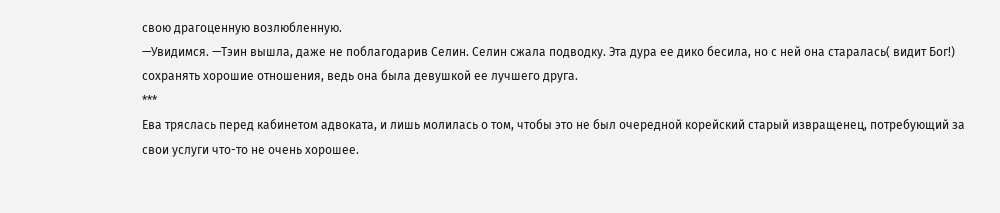свою драгоценную возлюбленную.
—Увидимся. —Тэин вышла, даже не поблагодарив Селин. Селин сжала подводку. Эта дура ее дико бесила, но с ней она старалась( видит Бог!) сохранять хорошие отношения, ведь она была девушкой ее лучшего друга.
***
Ева тряслась перед кабинетом адвоката, и лишь молилась о том, чтобы это не был очередной корейский старый извращенец, потребующий за свои услуги что-то не очень хорошее.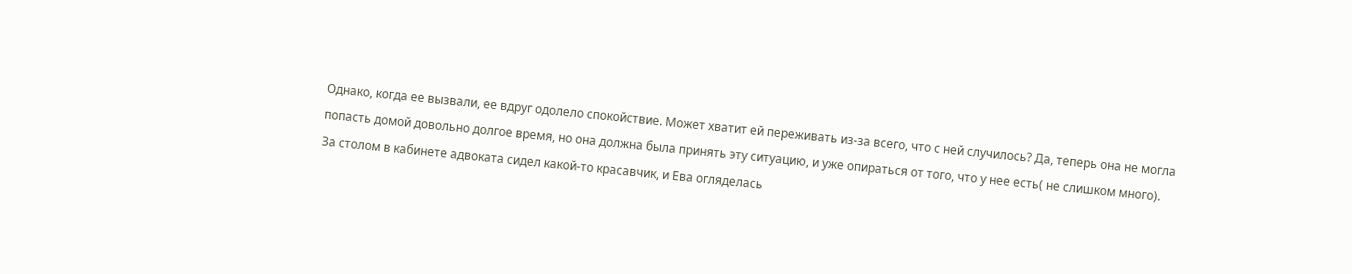Однако, когда ее вызвали, ее вдруг одолело спокойствие. Может хватит ей переживать из-за всего, что с ней случилось? Да, теперь она не могла попасть домой довольно долгое время, но она должна была принять эту ситуацию, и уже опираться от того, что у нее есть( не слишком много).
За столом в кабинете адвоката сидел какой-то красавчик, и Ева огляделась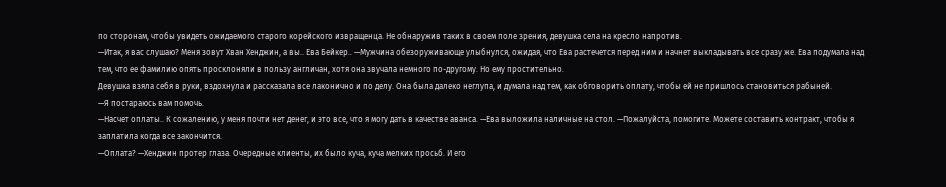по сторонам, чтобы увидеть ожидаемого старого корейского извращенца. Не обнаружив таких в своем поле зрения, девушка села на кресло напротив.
—Итак, я вас слушаю? Меня зовут Хван Хенджин, а вы.. Ева Бейкер.. —Мужчина обезоруживающе улыбнулся, ожидая, что Ева растечется перед ним и начнет выкладывать все сразу же. Ева подумала над тем, что ее фамилию опять просклоняли в пользу англичан, хотя она звучала немного по-другому. Но ему простительно.
Девушка взяла себя в руки, вздохнула и рассказала все лаконично и по делу. Она была далеко неглупа, и думала над тем, как обговорить оплату, чтобы ей не пришлось становиться рабыней.
—Я постараюсь вам помочь.
—Насчет оплаты.. К сожалению, у меня почти нет денег, и это все, что я могу дать в качестве аванса. —Ева выложила наличные на стол. —Пожалуйста, помогите. Можете составить контракт, чтобы я заплатила когда все закончится.
—Оплата? —Хенджин протер глаза. Очередные клиенты, их было куча, куча мелких просьб. И его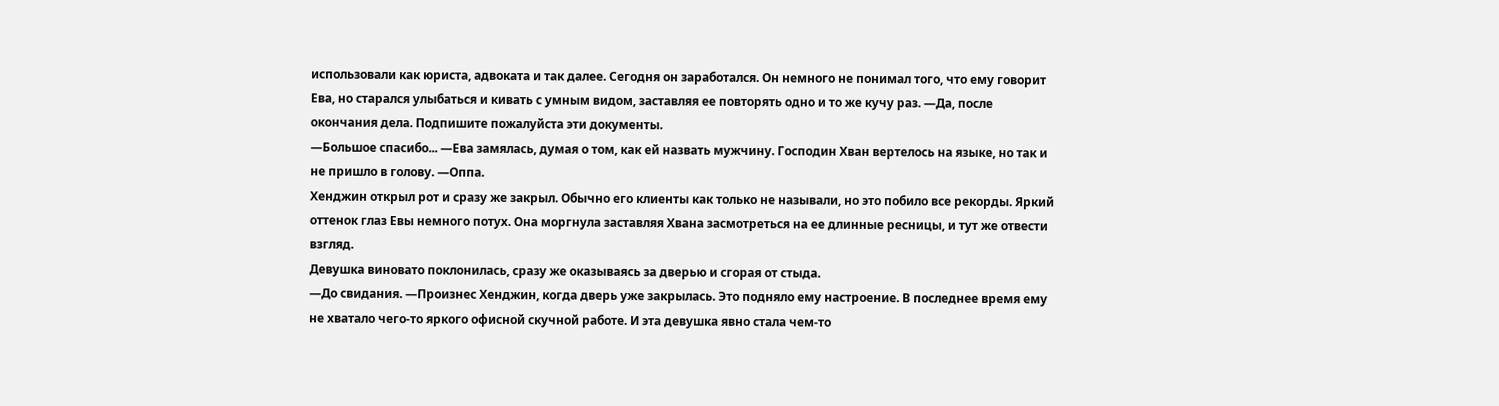использовали как юриста, адвоката и так далее. Сегодня он заработался. Он немного не понимал того, что ему говорит Ева, но старался улыбаться и кивать с умным видом, заставляя ее повторять одно и то же кучу раз. —Да, после окончания дела. Подпишите пожалуйста эти документы.
—Большое спасибо... —Ева замялась, думая о том, как ей назвать мужчину. Господин Хван вертелось на языке, но так и не пришло в голову. —Оппа.
Хенджин открыл рот и сразу же закрыл. Обычно его клиенты как только не называли, но это побило все рекорды. Яркий оттенок глаз Евы немного потух. Она моргнула заставляя Хвана засмотреться на ее длинные ресницы, и тут же отвести взгляд.
Девушка виновато поклонилась, сразу же оказываясь за дверью и сгорая от стыда.
—До свидания. —Произнес Хенджин, когда дверь уже закрылась. Это подняло ему настроение. В последнее время ему не хватало чего-то яркого офисной скучной работе. И эта девушка явно стала чем-то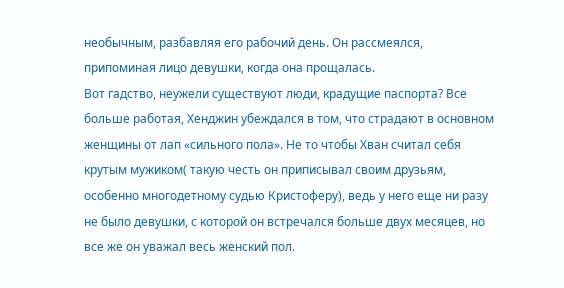необычным, разбавляя его рабочий день. Он рассмеялся, припоминая лицо девушки, когда она прощалась.
Вот гадство, неужели существуют люди, крадущие паспорта? Все больше работая, Хенджин убеждался в том, что страдают в основном женщины от лап «сильного пола». Не то чтобы Хван считал себя крутым мужиком( такую честь он приписывал своим друзьям, особенно многодетному судью Кристоферу), ведь у него еще ни разу не было девушки, с которой он встречался больше двух месяцев, но все же он уважал весь женский пол.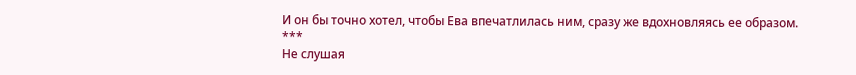И он бы точно хотел, чтобы Ева впечатлилась ним, сразу же вдохновляясь ее образом.
***
Не слушая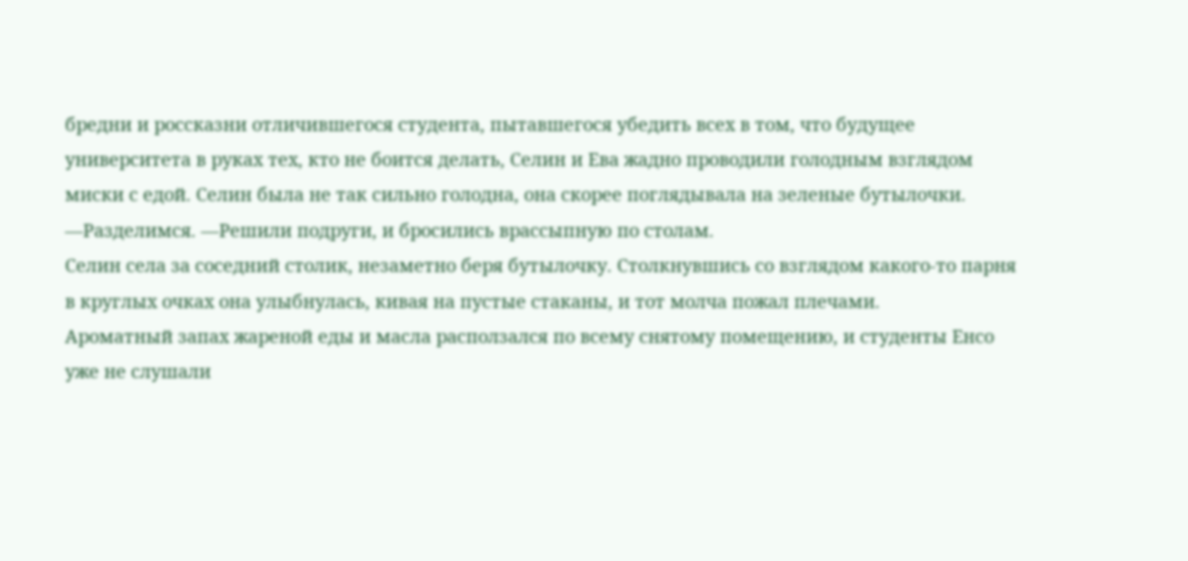бредни и россказни отличившегося студента, пытавшегося убедить всех в том, что будущее университета в руках тех, кто не боится делать, Селин и Ева жадно проводили голодным взглядом миски с едой. Селин была не так сильно голодна, она скорее поглядывала на зеленые бутылочки.
—Разделимся. —Решили подруги, и бросились врассыпную по столам.
Селин села за соседний столик, незаметно беря бутылочку. Столкнувшись со взглядом какого-то парня в круглых очках она улыбнулась, кивая на пустые стаканы, и тот молча пожал плечами.
Ароматный запах жареной еды и масла расползался по всему снятому помещению, и студенты Енсо уже не слушали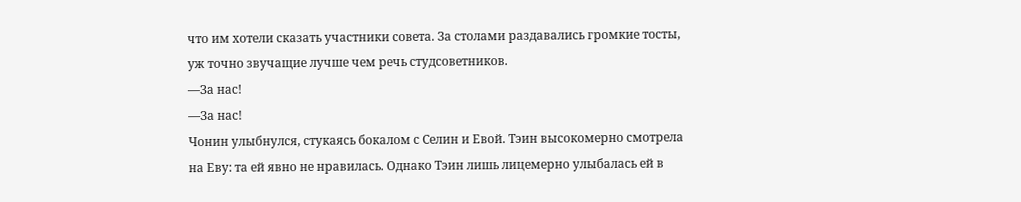что им хотели сказать участники совета. За столами раздавались громкие тосты, уж точно звучащие лучше чем речь студсоветников.
—За нас!
—За нас!
Чонин улыбнулся, стукаясь бокалом с Селин и Евой. Тэин высокомерно смотрела на Еву: та ей явно не нравилась. Однако Тэин лишь лицемерно улыбалась ей в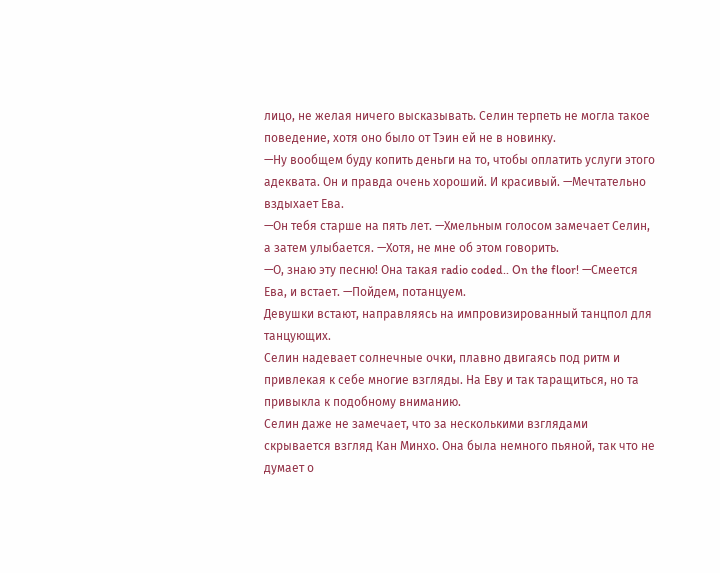лицо, не желая ничего высказывать. Селин терпеть не могла такое поведение, хотя оно было от Тэин ей не в новинку.
—Ну вообщем буду копить деньги на то, чтобы оплатить услуги этого адеквата. Он и правда очень хороший. И красивый. —Мечтательно вздыхает Ева.
—Он тебя старше на пять лет. —Хмельным голосом замечает Селин, а затем улыбается. —Хотя, не мне об этом говорить.
—О, знаю эту песню! Она такая radio coded.. On the floor! —Смеется Ева, и встает. —Пойдем, потанцуем.
Девушки встают, направляясь на импровизированный танцпол для танцующих.
Селин надевает солнечные очки, плавно двигаясь под ритм и привлекая к себе многие взгляды. На Еву и так таращиться, но та привыкла к подобному вниманию.
Селин даже не замечает, что за несколькими взглядами скрывается взгляд Кан Минхо. Она была немного пьяной, так что не думает о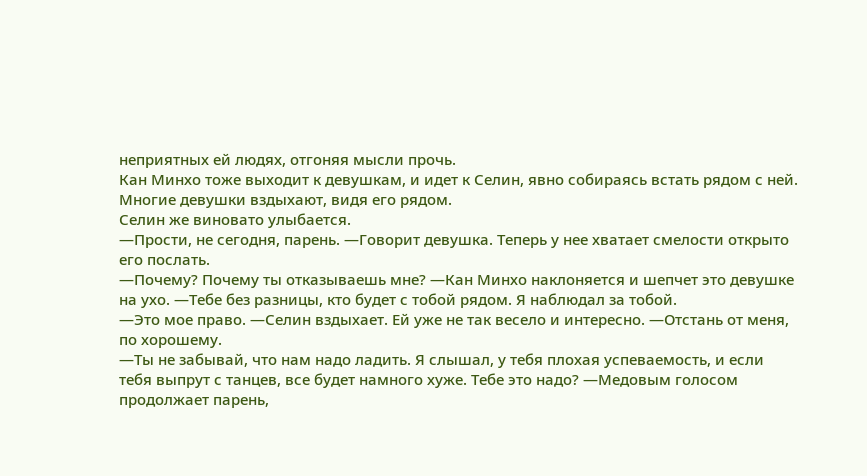неприятных ей людях, отгоняя мысли прочь.
Кан Минхо тоже выходит к девушкам, и идет к Селин, явно собираясь встать рядом с ней. Многие девушки вздыхают, видя его рядом.
Селин же виновато улыбается.
—Прости, не сегодня, парень. —Говорит девушка. Теперь у нее хватает смелости открыто его послать.
—Почему? Почему ты отказываешь мне? —Кан Минхо наклоняется и шепчет это девушке на ухо. —Тебе без разницы, кто будет с тобой рядом. Я наблюдал за тобой.
—Это мое право. —Селин вздыхает. Ей уже не так весело и интересно. —Отстань от меня, по хорошему.
—Ты не забывай, что нам надо ладить. Я слышал, у тебя плохая успеваемость, и если тебя выпрут с танцев, все будет намного хуже. Тебе это надо? —Медовым голосом продолжает парень,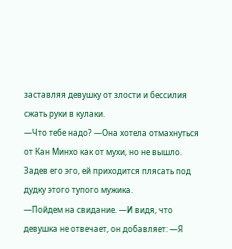заставляя девушку от злости и бессилия сжать руки в кулаки.
—Что тебе надо? —Она хотела отмахнуться от Кан Минхо как от мухи, но не вышло. Задев его эго, ей приходится плясать под дудку этого тупого мужика.
—Пойдем на свидание. —И видя, что девушка не отвечает, он добавляет: —Я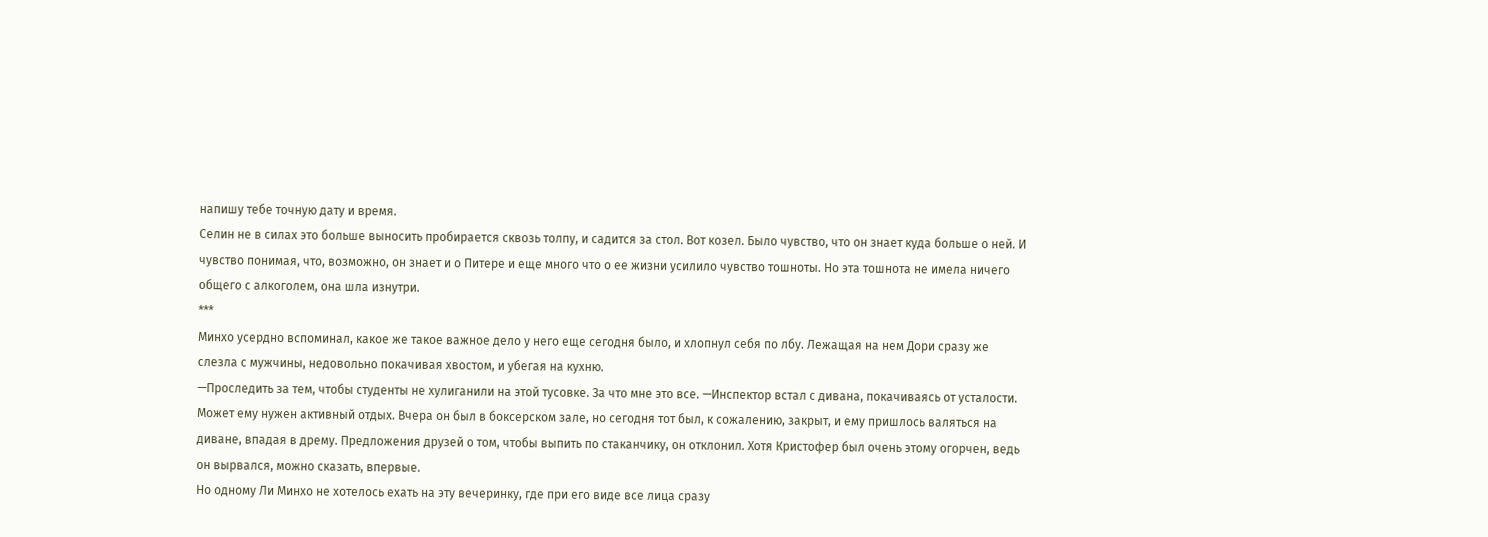напишу тебе точную дату и время.
Селин не в силах это больше выносить пробирается сквозь толпу, и садится за стол. Вот козел. Было чувство, что он знает куда больше о ней. И чувство понимая, что, возможно, он знает и о Питере и еще много что о ее жизни усилило чувство тошноты. Но эта тошнота не имела ничего общего с алкоголем, она шла изнутри.
***
Минхо усердно вспоминал, какое же такое важное дело у него еще сегодня было, и хлопнул себя по лбу. Лежащая на нем Дори сразу же слезла с мужчины, недовольно покачивая хвостом, и убегая на кухню.
—Проследить за тем, чтобы студенты не хулиганили на этой тусовке. За что мне это все. —Инспектор встал с дивана, покачиваясь от усталости. Может ему нужен активный отдых. Вчера он был в боксерском зале, но сегодня тот был, к сожалению, закрыт, и ему пришлось валяться на диване, впадая в дрему. Предложения друзей о том, чтобы выпить по стаканчику, он отклонил. Хотя Кристофер был очень этому огорчен, ведь он вырвался, можно сказать, впервые.
Но одному Ли Минхо не хотелось ехать на эту вечеринку, где при его виде все лица сразу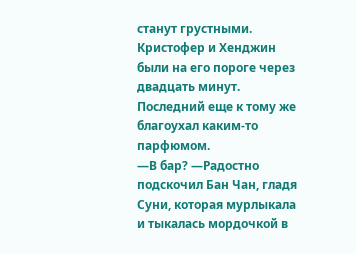станут грустными.
Кристофер и Хенджин были на его пороге через двадцать минут. Последний еще к тому же благоухал каким-то парфюмом.
—В бар? —Радостно подскочил Бан Чан, гладя Суни, которая мурлыкала и тыкалась мордочкой в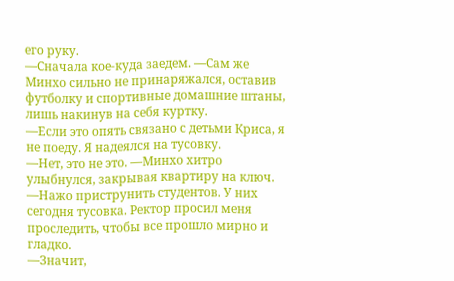его руку.
—Сначала кое-куда заедем. —Сам же Минхо сильно не принаряжался, оставив футболку и спортивные домашние штаны, лишь накинув на себя куртку.
—Если это опять связано с детьми Криса, я не поеду. Я надеялся на тусовку.
—Нет, это не это. —Минхо хитро улыбнулся, закрывая квартиру на ключ. —Нажо приструнить студентов. У них сегодня тусовка. Ректор просил меня проследить, чтобы все прошло мирно и гладко.
—Значит,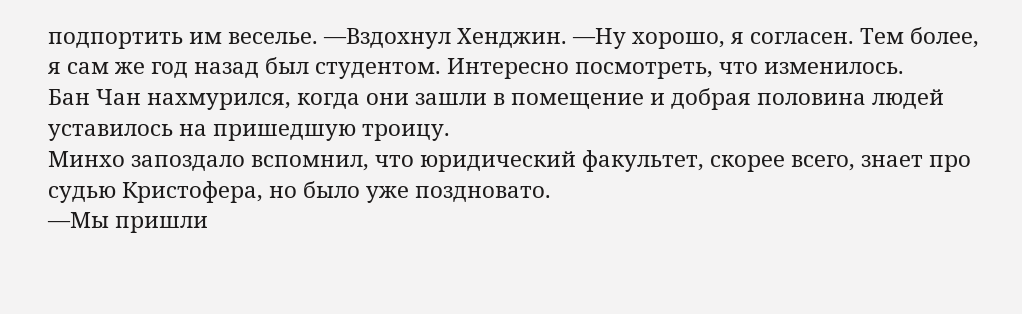подпортить им веселье. —Вздохнул Хенджин. —Ну хорошо, я согласен. Тем более, я сам же год назад был студентом. Интересно посмотреть, что изменилось.
Бан Чан нахмурился, когда они зашли в помещение и добрая половина людей уставилось на пришедшую троицу.
Минхо запоздало вспомнил, что юридический факультет, скорее всего, знает про судью Кристофера, но было уже поздновато.
—Мы пришли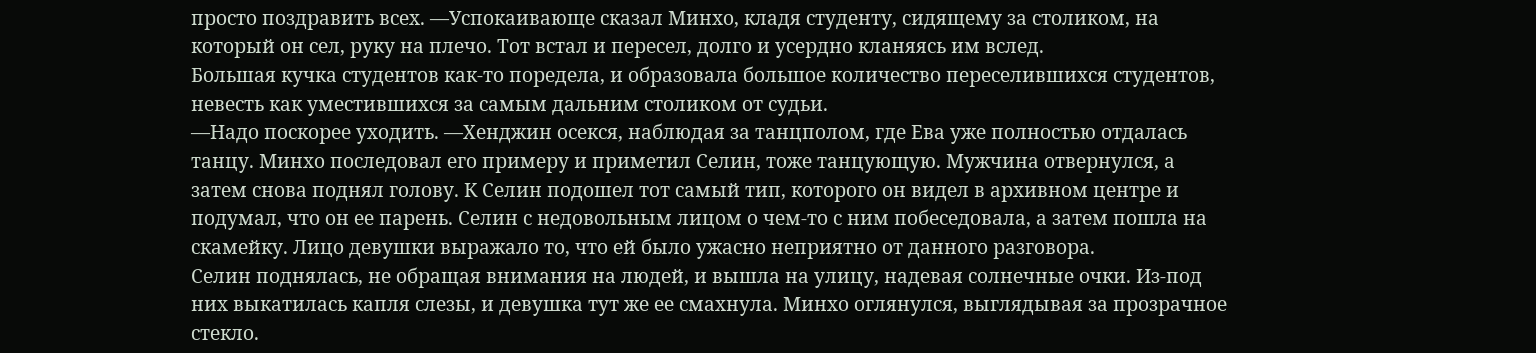просто поздравить всех. —Успокаивающе сказал Минхо, кладя студенту, сидящему за столиком, на который он сел, руку на плечо. Тот встал и пересел, долго и усердно кланяясь им вслед.
Большая кучка студентов как-то поредела, и образовала большое количество переселившихся студентов, невесть как уместившихся за самым дальним столиком от судьи.
—Надо поскорее уходить. —Хенджин осекся, наблюдая за танцполом, где Ева уже полностью отдалась танцу. Минхо последовал его примеру и приметил Селин, тоже танцующую. Мужчина отвернулся, а затем снова поднял голову. К Селин подошел тот самый тип, которого он видел в архивном центре и подумал, что он ее парень. Селин с недовольным лицом о чем-то с ним побеседовала, а затем пошла на скамейку. Лицо девушки выражало то, что ей было ужасно неприятно от данного разговора.
Селин поднялась, не обращая внимания на людей, и вышла на улицу, надевая солнечные очки. Из-под них выкатилась капля слезы, и девушка тут же ее смахнула. Минхо оглянулся, выглядывая за прозрачное стекло.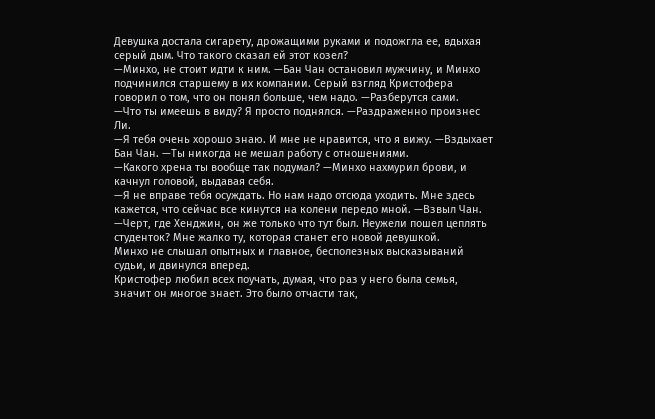Девушка достала сигарету, дрожащими руками и подожгла ее, вдыхая серый дым. Что такого сказал ей этот козел?
—Минхо, не стоит идти к ним. —Бан Чан остановил мужчину, и Минхо подчинился старшему в их компании. Серый взгляд Кристофера говорил о том, что он понял больше, чем надо. —Разберутся сами.
—Что ты имеешь в виду? Я просто поднялся. —Раздраженно произнес Ли.
—Я тебя очень хорошо знаю. И мне не нравится, что я вижу. —Вздыхает Бан Чан. —Ты никогда не мешал работу с отношениями.
—Какого хрена ты вообще так подумал? —Минхо нахмурил брови, и качнул головой, выдавая себя.
—Я не вправе тебя осуждать. Но нам надо отсюда уходить. Мне здесь кажется, что сейчас все кинутся на колени передо мной. —Взвыл Чан. —Черт, где Хенджин, он же только что тут был. Неужели пошел цеплять студенток? Мне жалко ту, которая станет его новой девушкой.
Минхо не слышал опытных и главное, бесполезных высказываний судьи, и двинулся вперед.
Кристофер любил всех поучать, думая, что раз у него была семья, значит он многое знает. Это было отчасти так,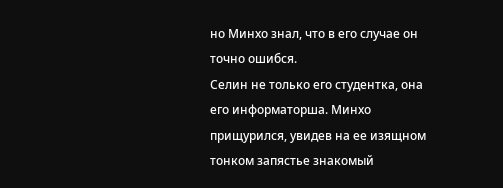но Минхо знал, что в его случае он точно ошибся.
Селин не только его студентка, она его информаторша. Минхо прищурился, увидев на ее изящном тонком запястье знакомый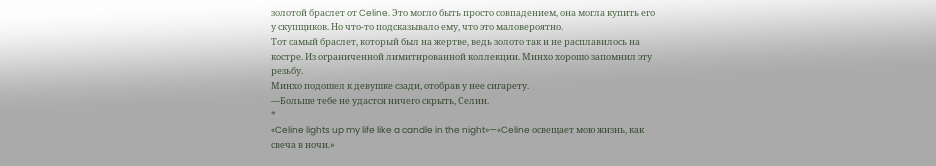золотой браслет от Celine. Это могло быть просто совпадением, она могла купить его у скупщиков. Но что-то подсказывало ему, что это маловероятно.
Тот самый браслет, который был на жертве, ведь золото так и не расплавилось на костре. Из ограниченной лимитированной коллекции. Минхо хорошо запомнил эту резьбу.
Минхо подошел к девушке сзади, отобрав у нее сигарету.
—Больше тебе не удастся ничего скрыть, Селин.
*
«Celine lights up my life like a candle in the night»—«Celine освещает мою жизнь, как свеча в ночи.»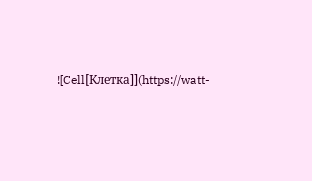![Cell[Клетка]](https://watt-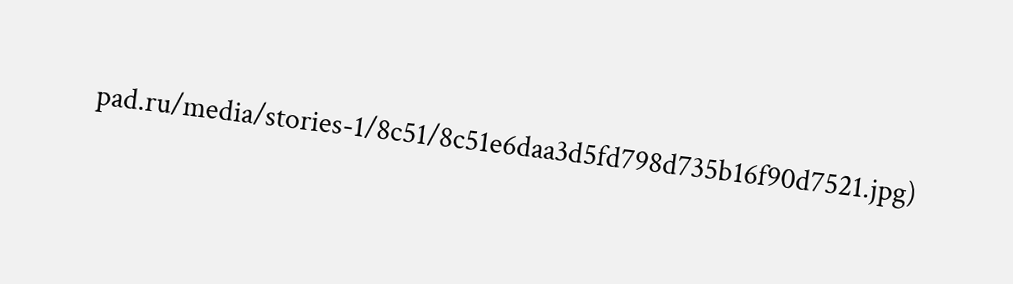pad.ru/media/stories-1/8c51/8c51e6daa3d5fd798d735b16f90d7521.jpg)